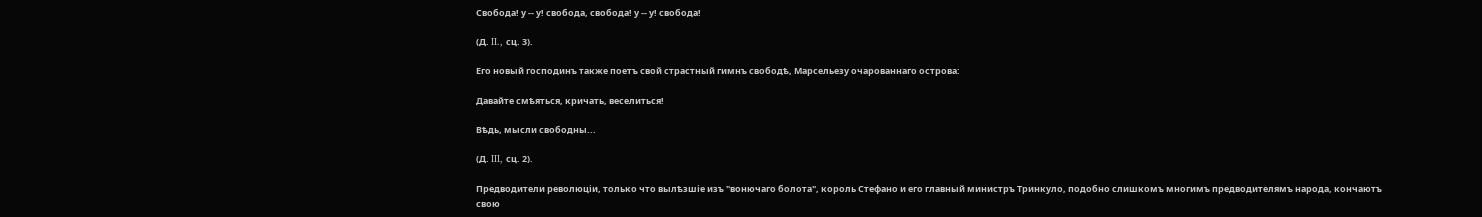Свобода! у -- у! свобода, свобода! у -- у! свобода!

(Д. II., сц. 3).

Его новый господинъ также поетъ свой страстный гимнъ свободѣ, Марсельезу очарованнаго острова:

Давайте смѣяться, кричать, веселиться!

Вѣдь, мысли свободны...

(Д. III, сц. 2).

Предводители революціи, только что вылѣзшіе изъ "вонючаго болота", король Стефано и его главный министръ Тринкуло, подобно слишкомъ многимъ предводителямъ народа, кончаютъ свою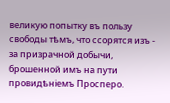великую попытку въ пользу свободы тѣмъ, что ссорятся изъ - за призрачной добычи, брошенной имъ на пути провидѣніемъ Просперо.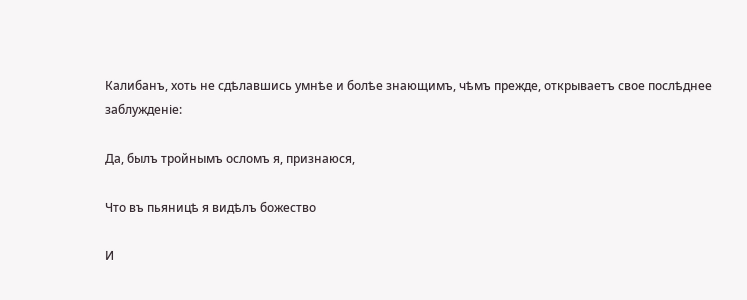Калибанъ, хоть не сдѣлавшись умнѣе и болѣе знающимъ, чѣмъ прежде, открываетъ свое послѣднее заблужденіе:

Да, былъ тройнымъ осломъ я, признаюся,

Что въ пьяницѣ я видѣлъ божество

И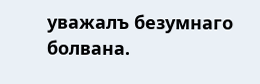уважалъ безумнаго болвана.